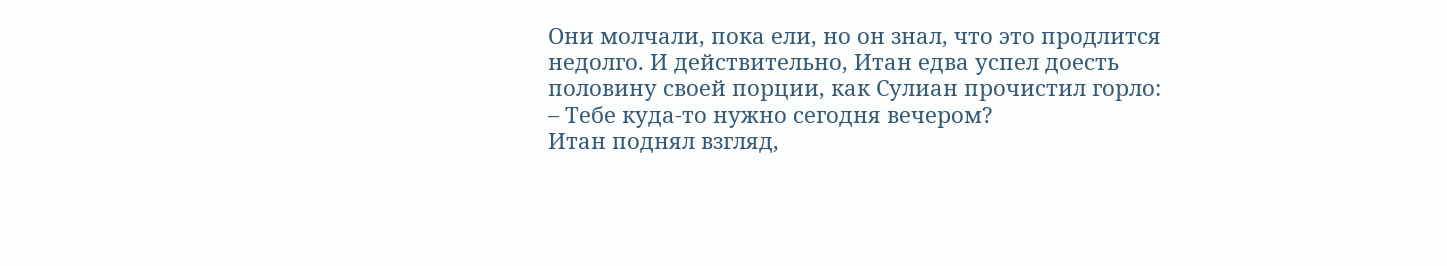Они молчали, пока ели, но он знал, что это продлится недолго. И действительно, Итан едва успел доесть половину своей порции, как Сулиан прочистил горло:
– Тебе куда-то нужно сегодня вечером?
Итан поднял взгляд,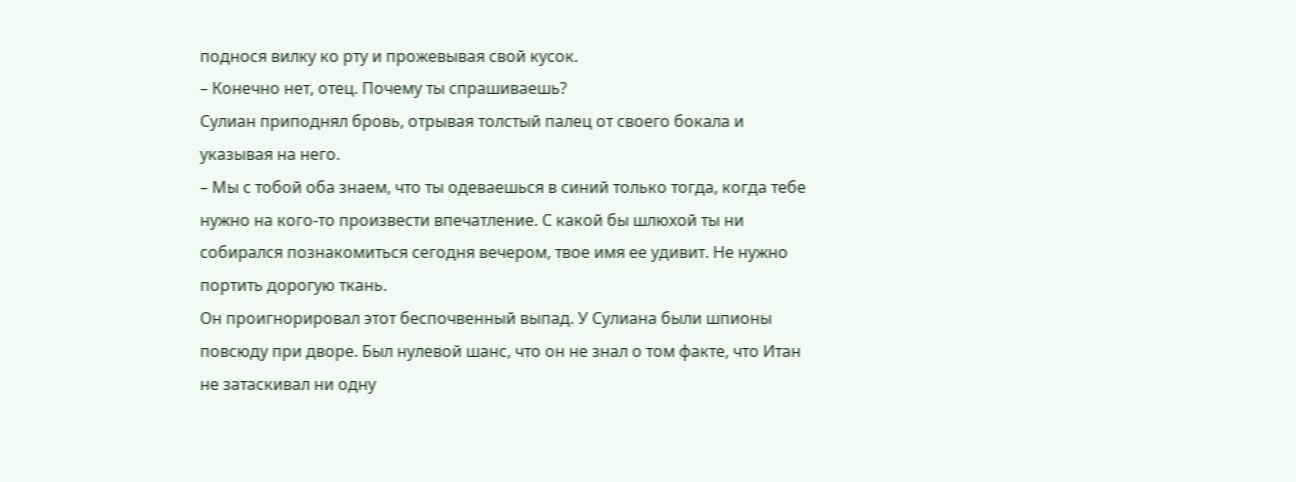поднося вилку ко рту и прожевывая свой кусок.
– Конечно нет, отец. Почему ты спрашиваешь?
Сулиан приподнял бровь, отрывая толстый палец от своего бокала и указывая на него.
– Мы с тобой оба знаем, что ты одеваешься в синий только тогда, когда тебе нужно на кого-то произвести впечатление. С какой бы шлюхой ты ни собирался познакомиться сегодня вечером, твое имя ее удивит. Не нужно портить дорогую ткань.
Он проигнорировал этот беспочвенный выпад. У Сулиана были шпионы повсюду при дворе. Был нулевой шанс, что он не знал о том факте, что Итан не затаскивал ни одну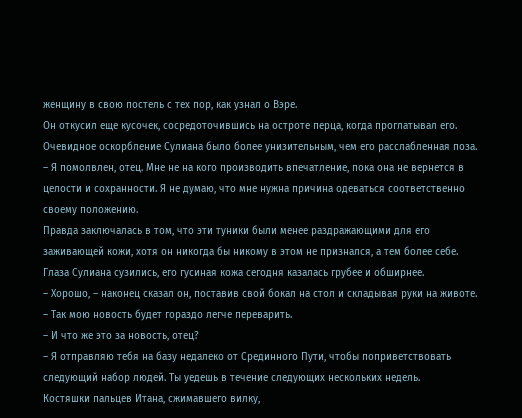женщину в свою постель с тех пор, как узнал о Вэре.
Он откусил еще кусочек, сосредоточившись на остроте перца, когда проглатывал его. Очевидное оскорбление Сулиана было более унизительным, чем его расслабленная поза.
– Я помолвлен, отец. Мне не на кого производить впечатление, пока она не вернется в целости и сохранности. Я не думаю, что мне нужна причина одеваться соответственно своему положению.
Правда заключалась в том, что эти туники были менее раздражающими для его заживающей кожи, хотя он никогда бы никому в этом не признался, а тем более себе.
Глаза Сулиана сузились, его гусиная кожа сегодня казалась грубее и обширнее.
– Хорошо, – наконец сказал он, поставив свой бокал на стол и складывая руки на животе. – Так мою новость будет гораздо легче переварить.
– И что же это за новость, отец?
– Я отправляю тебя на базу недалеко от Срединного Пути, чтобы поприветствовать следующий набор людей. Ты уедешь в течение следующих нескольких недель.
Костяшки пальцев Итана, сжимавшего вилку,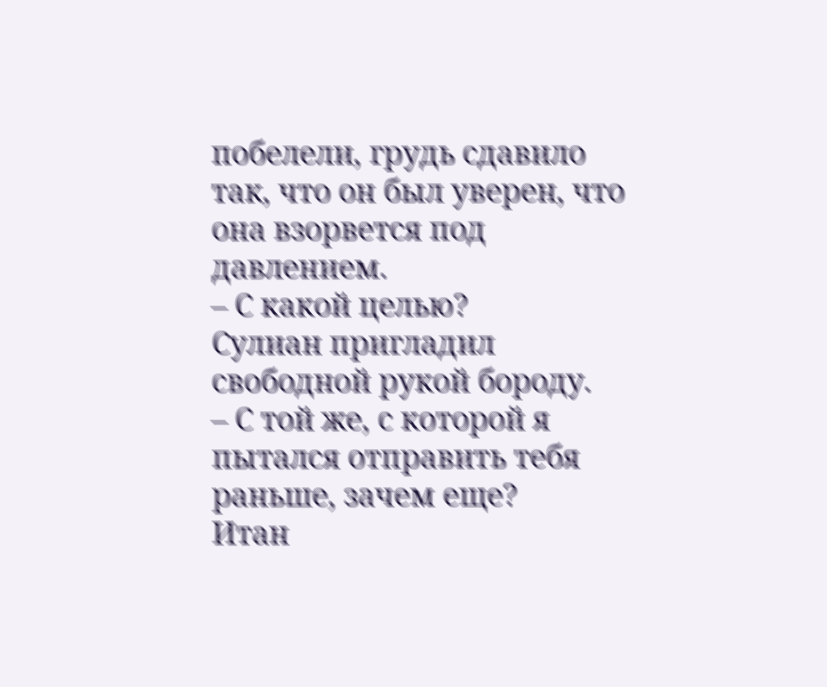побелели, грудь сдавило так, что он был уверен, что она взорвется под давлением.
– С какой целью?
Сулиан пригладил свободной рукой бороду.
– С той же, с которой я пытался отправить тебя раньше, зачем еще?
Итан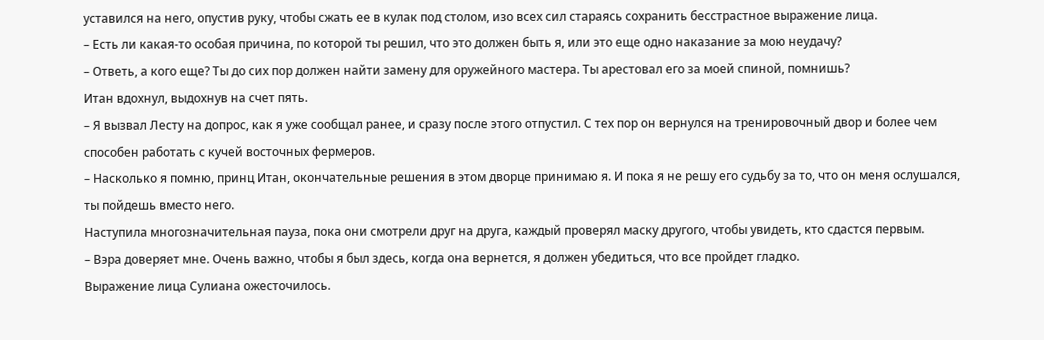уставился на него, опустив руку, чтобы сжать ее в кулак под столом, изо всех сил стараясь сохранить бесстрастное выражение лица.
– Есть ли какая-то особая причина, по которой ты решил, что это должен быть я, или это еще одно наказание за мою неудачу?
– Ответь, а кого еще? Ты до сих пор должен найти замену для оружейного мастера. Ты арестовал его за моей спиной, помнишь?
Итан вдохнул, выдохнув на счет пять.
– Я вызвал Лесту на допрос, как я уже сообщал ранее, и сразу после этого отпустил. С тех пор он вернулся на тренировочный двор и более чем способен работать с кучей восточных фермеров.
– Насколько я помню, принц Итан, окончательные решения в этом дворце принимаю я. И пока я не решу его судьбу за то, что он меня ослушался, ты пойдешь вместо него.
Наступила многозначительная пауза, пока они смотрели друг на друга, каждый проверял маску другого, чтобы увидеть, кто сдастся первым.
– Вэра доверяет мне. Очень важно, чтобы я был здесь, когда она вернется, я должен убедиться, что все пройдет гладко.
Выражение лица Сулиана ожесточилось.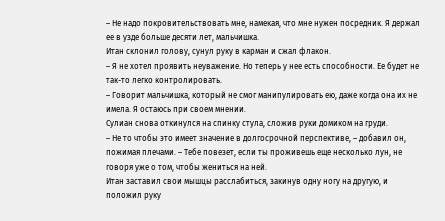– Не надо покровительствовать мне, намекая, что мне нужен посредник. Я держал ее в узде больше десяти лет, мальчишка.
Итан склонил голову, сунул руку в карман и сжал флакон.
– Я не хотел проявить неуважение. Но теперь у нее есть способности. Ее будет не так-то легко контролировать.
– Говорит мальчишка, который не смог манипулировать ею, даже когда она их не имела. Я остаюсь при своем мнении.
Сулиан снова откинулся на спинку стула, сложив руки домиком на груди.
– Не то чтобы это имеет значение в долгосрочной перспективе, – добавил он, пожимая плечами. – Тебе повезет, если ты проживешь еще несколько лун, не говоря уже о том, чтобы жениться на ней.
Итан заставил свои мышцы расслабиться, закинув одну ногу на другую, и положил руку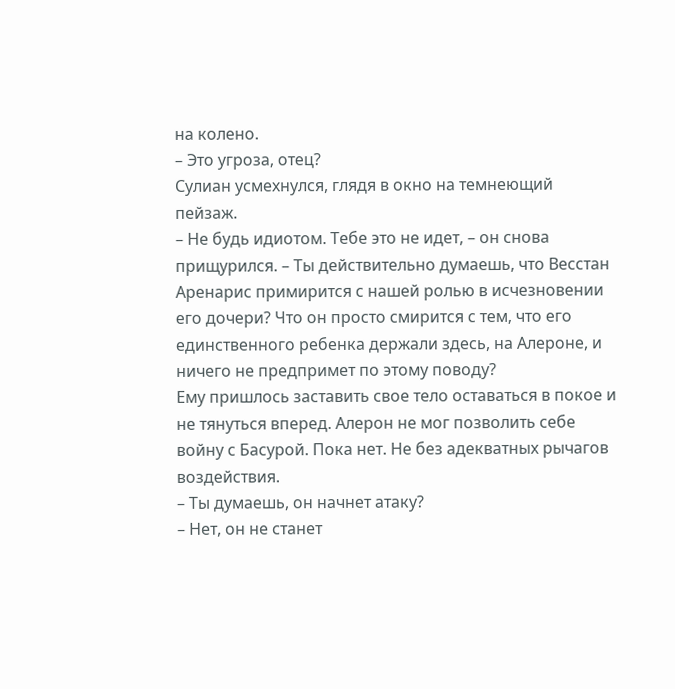на колено.
– Это угроза, отец?
Сулиан усмехнулся, глядя в окно на темнеющий пейзаж.
– Не будь идиотом. Тебе это не идет, – он снова прищурился. – Ты действительно думаешь, что Весстан Аренарис примирится с нашей ролью в исчезновении его дочери? Что он просто смирится с тем, что его единственного ребенка держали здесь, на Алероне, и ничего не предпримет по этому поводу?
Ему пришлось заставить свое тело оставаться в покое и не тянуться вперед. Алерон не мог позволить себе войну с Басурой. Пока нет. Не без адекватных рычагов воздействия.
– Ты думаешь, он начнет атаку?
– Нет, он не станет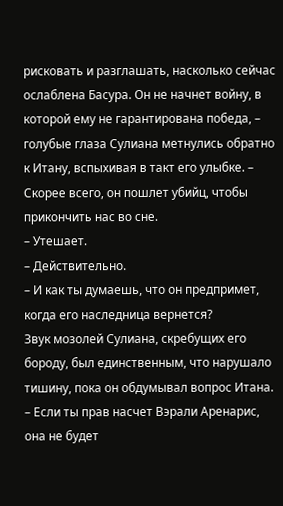рисковать и разглашать, насколько сейчас ослаблена Басура. Он не начнет войну, в которой ему не гарантирована победа, – голубые глаза Сулиана метнулись обратно к Итану, вспыхивая в такт его улыбке. – Скорее всего, он пошлет убийц, чтобы прикончить нас во сне.
– Утешает.
– Действительно.
– И как ты думаешь, что он предпримет, когда его наследница вернется?
Звук мозолей Сулиана, скребущих его бороду, был единственным, что нарушало тишину, пока он обдумывал вопрос Итана.
– Если ты прав насчет Вэрали Аренарис, она не будет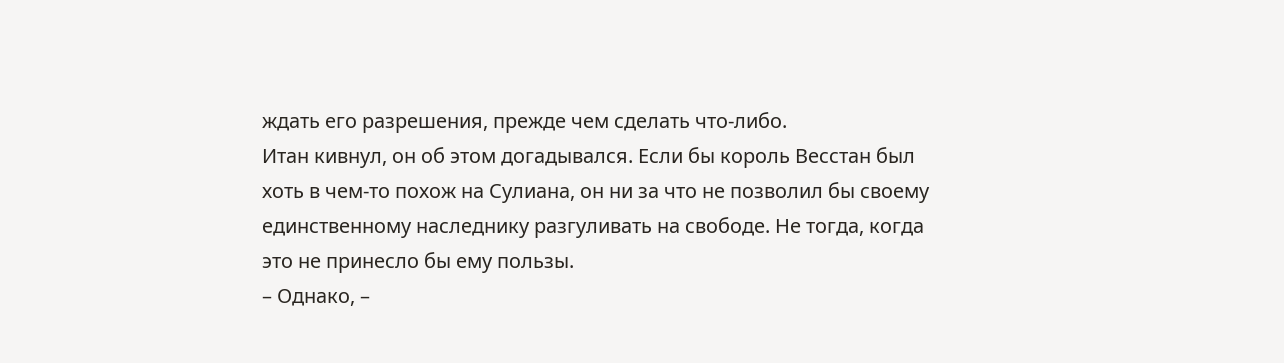ждать его разрешения, прежде чем сделать что-либо.
Итан кивнул, он об этом догадывался. Если бы король Весстан был хоть в чем-то похож на Сулиана, он ни за что не позволил бы своему единственному наследнику разгуливать на свободе. Не тогда, когда это не принесло бы ему пользы.
– Однако, –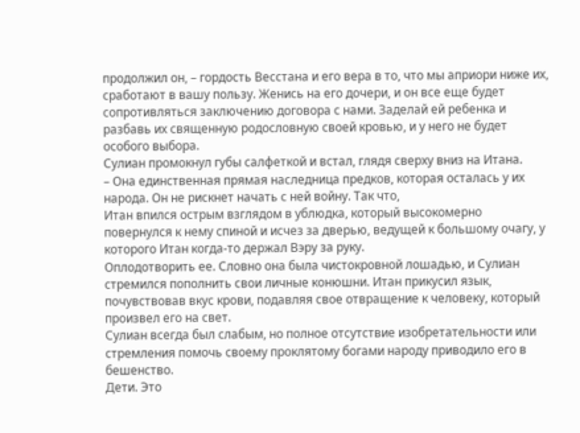продолжил он, – гордость Весстана и его вера в то, что мы априори ниже их, сработают в вашу пользу. Женись на его дочери, и он все еще будет сопротивляться заключению договора с нами. Заделай ей ребенка и разбавь их священную родословную своей кровью, и у него не будет особого выбора.
Сулиан промокнул губы салфеткой и встал, глядя сверху вниз на Итана.
– Она единственная прямая наследница предков, которая осталась у их народа. Он не рискнет начать с ней войну. Так что,
Итан впился острым взглядом в ублюдка, который высокомерно повернулся к нему спиной и исчез за дверью, ведущей к большому очагу, у которого Итан когда-то держал Вэру за руку.
Оплодотворить ее. Словно она была чистокровной лошадью, и Сулиан стремился пополнить свои личные конюшни. Итан прикусил язык, почувствовав вкус крови, подавляя свое отвращение к человеку, который произвел его на свет.
Сулиан всегда был слабым, но полное отсутствие изобретательности или стремления помочь своему проклятому богами народу приводило его в бешенство.
Дети. Это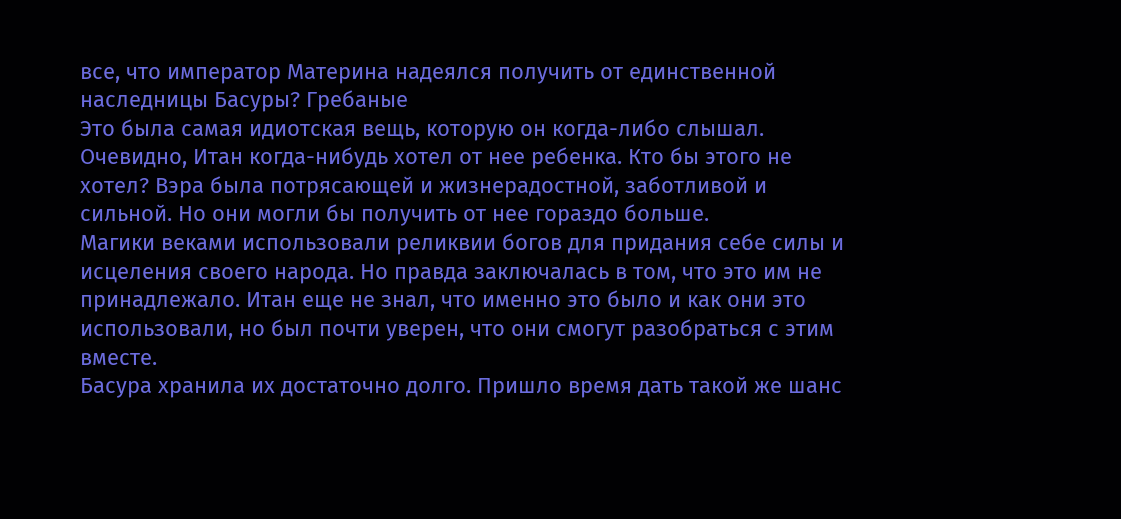все, что император Материна надеялся получить от единственной наследницы Басуры? Гребаные
Это была самая идиотская вещь, которую он когда-либо слышал. Очевидно, Итан когда-нибудь хотел от нее ребенка. Кто бы этого не хотел? Вэра была потрясающей и жизнерадостной, заботливой и сильной. Но они могли бы получить от нее гораздо больше.
Магики веками использовали реликвии богов для придания себе силы и исцеления своего народа. Но правда заключалась в том, что это им не принадлежало. Итан еще не знал, что именно это было и как они это использовали, но был почти уверен, что они смогут разобраться с этим вместе.
Басура хранила их достаточно долго. Пришло время дать такой же шанс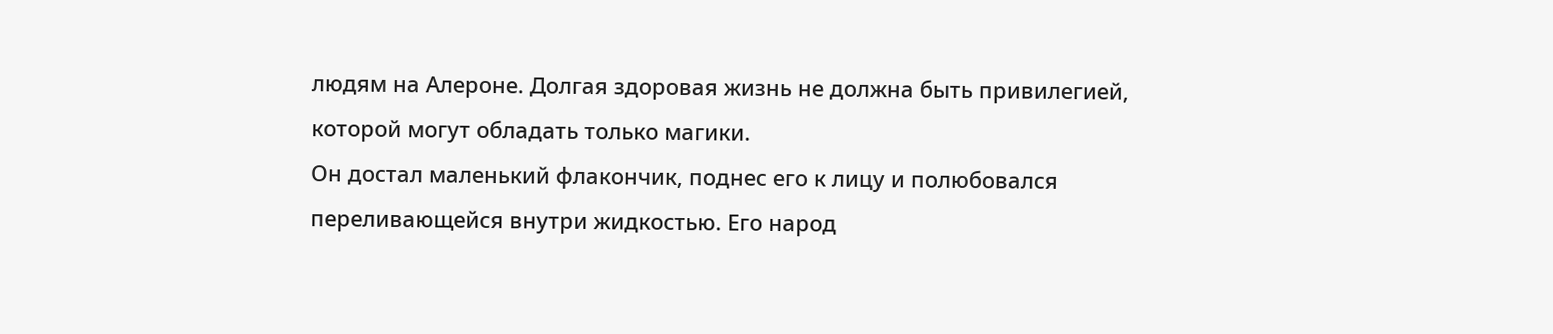людям на Алероне. Долгая здоровая жизнь не должна быть привилегией, которой могут обладать только магики.
Он достал маленький флакончик, поднес его к лицу и полюбовался переливающейся внутри жидкостью. Его народ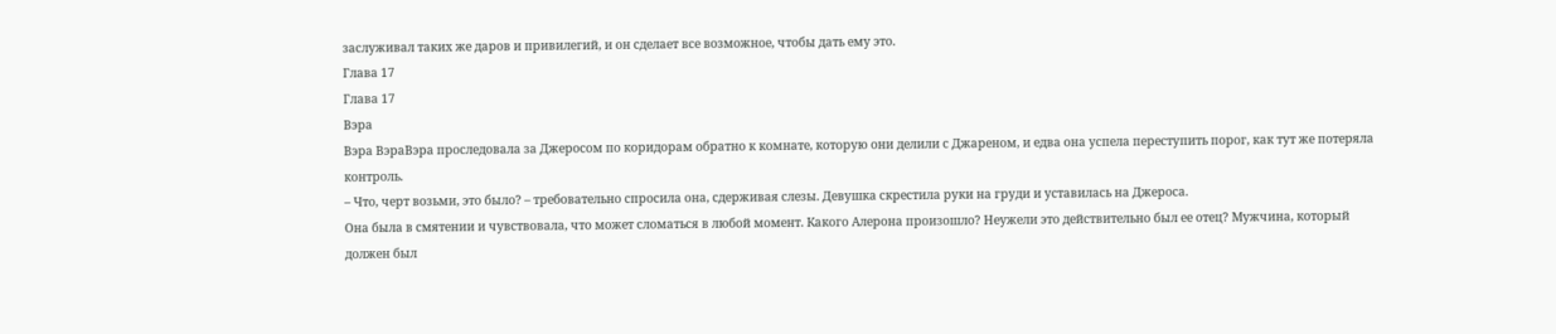заслуживал таких же даров и привилегий, и он сделает все возможное, чтобы дать ему это.
Глава 17
Глава 17
Вэра
Вэра ВэраВэра проследовала за Джеросом по коридорам обратно к комнате, которую они делили с Джареном, и едва она успела переступить порог, как тут же потеряла контроль.
– Что, черт возьми, это было? – требовательно спросила она, сдерживая слезы. Девушка скрестила руки на груди и уставилась на Джероса.
Она была в смятении и чувствовала, что может сломаться в любой момент. Какого Алерона произошло? Неужели это действительно был ее отец? Мужчина, который должен был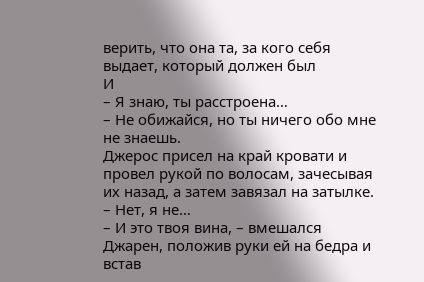верить, что она та, за кого себя выдает, который должен был
И
– Я знаю, ты расстроена…
– Не обижайся, но ты ничего обо мне не знаешь.
Джерос присел на край кровати и провел рукой по волосам, зачесывая их назад, а затем завязал на затылке.
– Нет, я не…
– И это твоя вина, – вмешался Джарен, положив руки ей на бедра и встав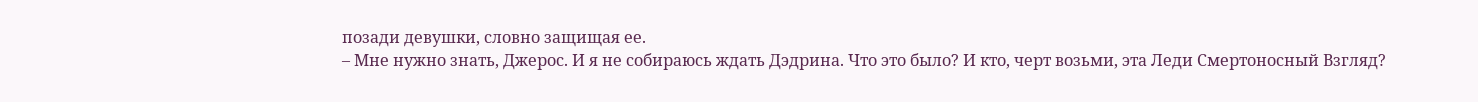позади девушки, словно защищая ее.
– Мне нужно знать, Джерос. И я не собираюсь ждать Дэдрина. Что это было? И кто, черт возьми, эта Леди Смертоносный Взгляд?